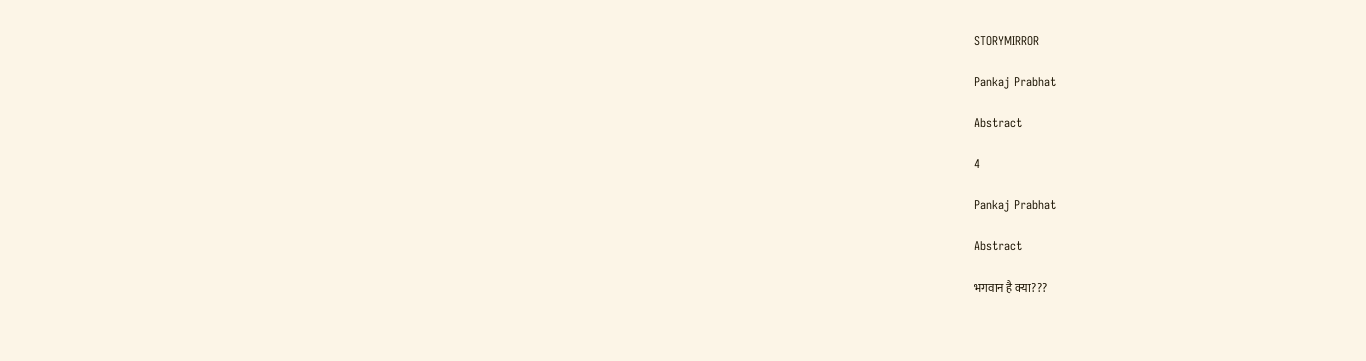STORYMIRROR

Pankaj Prabhat

Abstract

4

Pankaj Prabhat

Abstract

भगवान है क्या???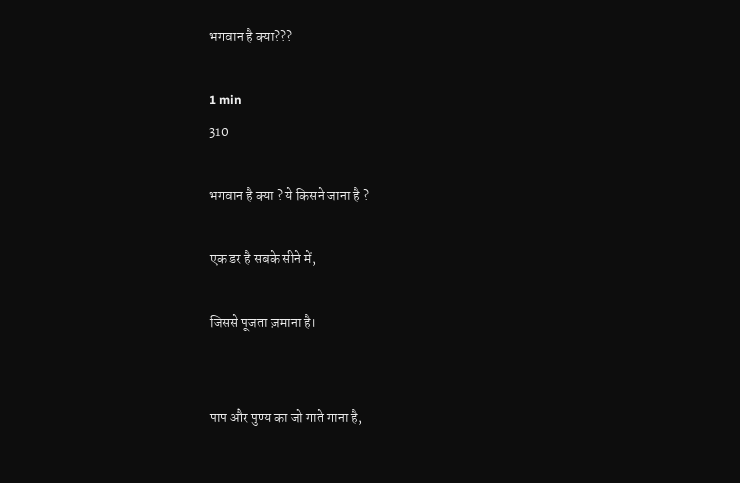भगवान है क्या???

1 min
310

भगवान है क्या ? ये किसने जाना है ?

एक डर है सबके सीने में,

जिससे पूजता ज़माना है।


पाप और पुण्य का जो गाते गाना है,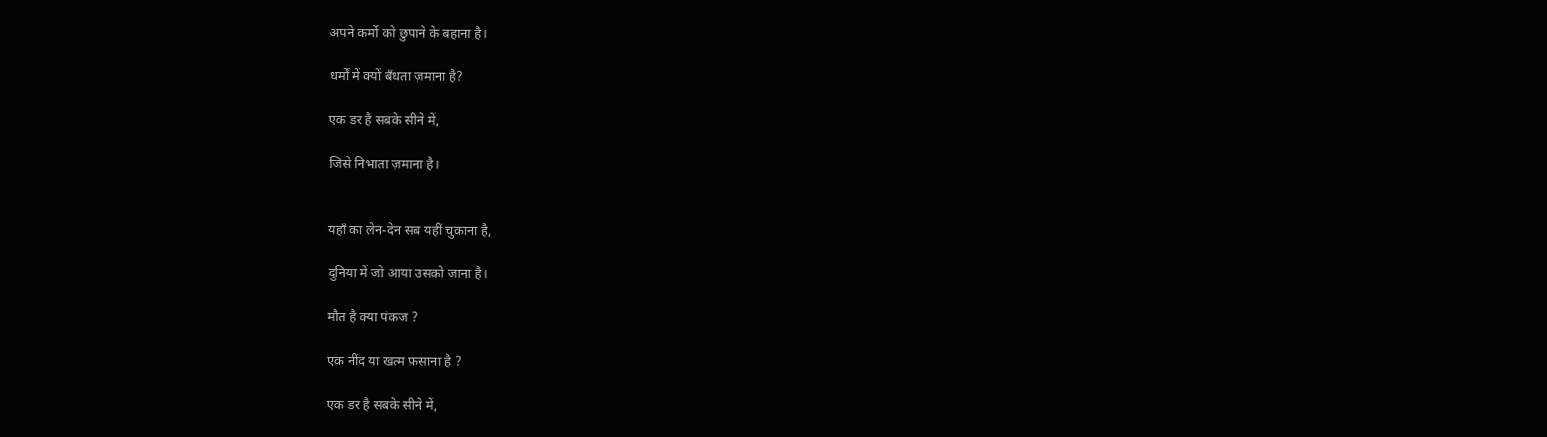अपने कर्मो को छुपाने के बहाना है।

धर्मों में क्यों बँधता ज़माना है?

एक डर है सबके सीने में,

जिसे निभाता ज़माना है।


यहाँ का लेन-देन सब यहीं चुकाना है,

दुनिया में जो आया उसको जाना है।

मौत है क्या पंकज ?

एक नींद या खत्म फ़साना है ?

एक डर है सबके सीने में,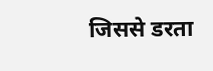जिससे डरता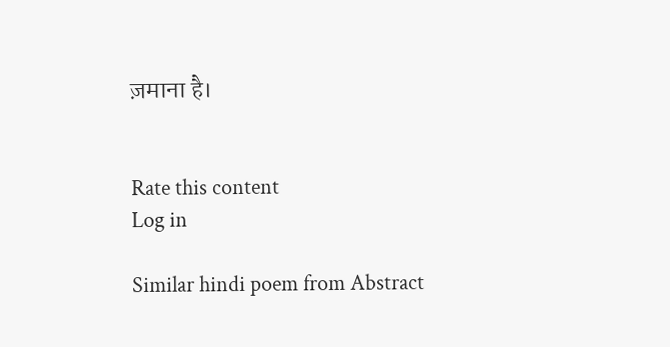ज़माना है।


Rate this content
Log in

Similar hindi poem from Abstract